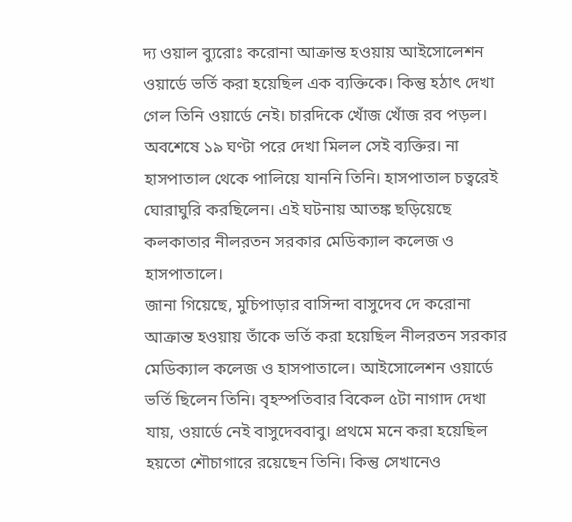দ্য ওয়াল ব্যুরোঃ করোনা আক্রান্ত হওয়ায় আইসোলেশন ওয়ার্ডে ভর্তি করা হয়েছিল এক ব্যক্তিকে। কিন্তু হঠাৎ দেখা গেল তিনি ওয়ার্ডে নেই। চারদিকে খোঁজ খোঁজ রব পড়ল। অবশেষে ১৯ ঘণ্টা পরে দেখা মিলল সেই ব্যক্তির। না হাসপাতাল থেকে পালিয়ে যাননি তিনি। হাসপাতাল চত্বরেই ঘোরাঘুরি করছিলেন। এই ঘটনায় আতঙ্ক ছড়িয়েছে কলকাতার নীলরতন সরকার মেডিক্যাল কলেজ ও হাসপাতালে।
জানা গিয়েছে, মুচিপাড়ার বাসিন্দা বাসুদেব দে করোনা আক্রান্ত হওয়ায় তাঁকে ভর্তি করা হয়েছিল নীলরতন সরকার মেডিক্যাল কলেজ ও হাসপাতালে। আইসোলেশন ওয়ার্ডে ভর্তি ছিলেন তিনি। বৃহস্পতিবার বিকেল ৫টা নাগাদ দেখা যায়, ওয়ার্ডে নেই বাসুদেববাবু। প্রথমে মনে করা হয়েছিল হয়তো শৌচাগারে রয়েছেন তিনি। কিন্তু সেখানেও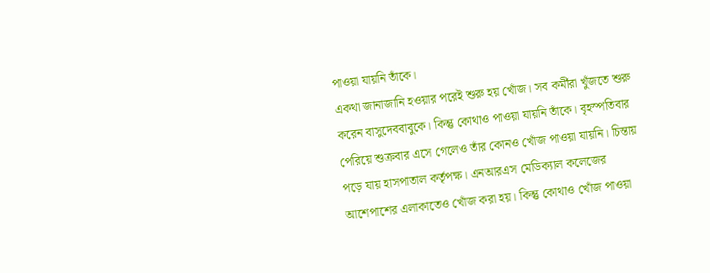পাওয়া যায়নি তাঁকে।
একথা জানাজানি হওয়ার পরেই শুরু হয় খোঁজ। সব কর্মীরা খুঁজতে শুরু করেন বাসুদেববাবুকে। কিন্তু কোথাও পাওয়া যায়নি তাঁকে। বৃহস্পতিবার পেরিয়ে শুক্রবার এসে গেলেও তাঁর কোনও খোঁজ পাওয়া যায়নি। চিন্তায় পড়ে যায় হাসপাতাল কর্তৃপক্ষ। এনআরএস মেডিক্যাল কলেজের আশেপাশের এলাকাতেও খোঁজ করা হয়। কিন্তু কোথাও খোঁজ পাওয়া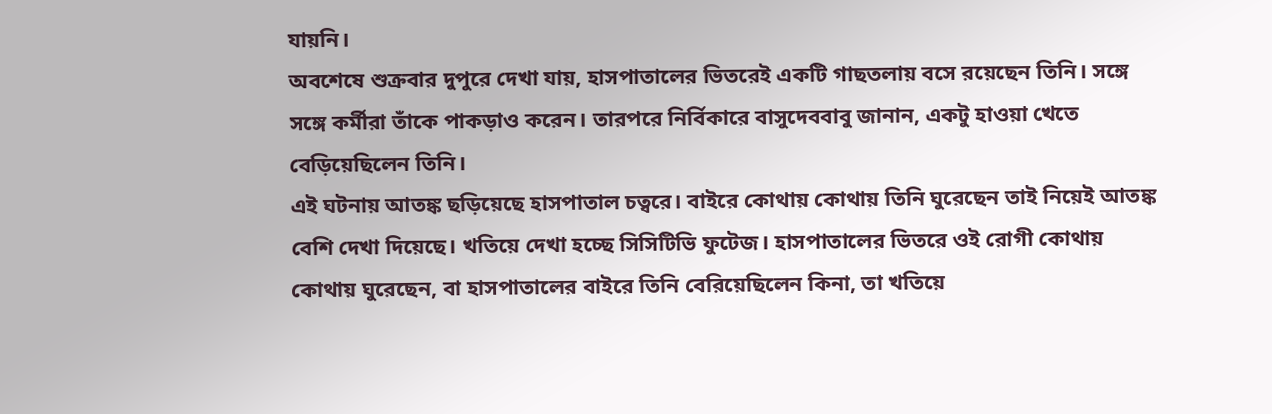যায়নি।
অবশেষে শুক্রবার দুপুরে দেখা যায়, হাসপাতালের ভিতরেই একটি গাছতলায় বসে রয়েছেন তিনি। সঙ্গে সঙ্গে কর্মীরা তাঁকে পাকড়াও করেন। তারপরে নির্বিকারে বাসুদেববাবু জানান, একটু হাওয়া খেতে বেড়িয়েছিলেন তিনি।
এই ঘটনায় আতঙ্ক ছড়িয়েছে হাসপাতাল চত্বরে। বাইরে কোথায় কোথায় তিনি ঘুরেছেন তাই নিয়েই আতঙ্ক বেশি দেখা দিয়েছে। খতিয়ে দেখা হচ্ছে সিসিটিভি ফুটেজ। হাসপাতালের ভিতরে ওই রোগী কোথায় কোথায় ঘুরেছেন, বা হাসপাতালের বাইরে তিনি বেরিয়েছিলেন কিনা, তা খতিয়ে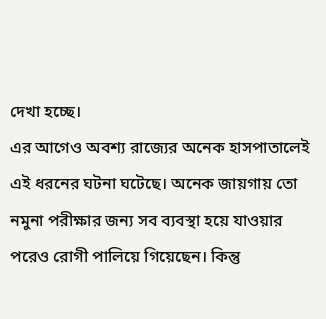দেখা হচ্ছে।
এর আগেও অবশ্য রাজ্যের অনেক হাসপাতালেই এই ধরনের ঘটনা ঘটেছে। অনেক জায়গায় তো নমুনা পরীক্ষার জন্য সব ব্যবস্থা হয়ে যাওয়ার পরেও রোগী পালিয়ে গিয়েছেন। কিন্তু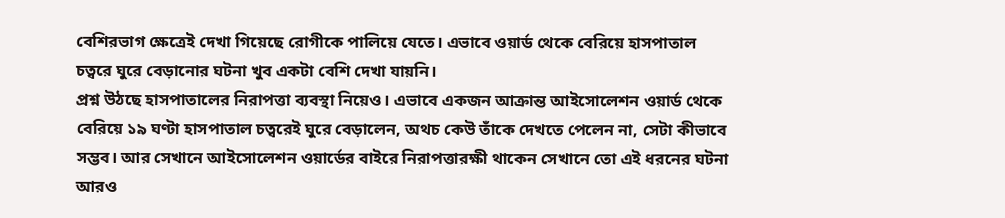বেশিরভাগ ক্ষেত্রেই দেখা গিয়েছে রোগীকে পালিয়ে যেতে। এভাবে ওয়ার্ড থেকে বেরিয়ে হাসপাতাল চত্বরে ঘুরে বেড়ানোর ঘটনা খুব একটা বেশি দেখা যায়নি।
প্রশ্ন উঠছে হাসপাতালের নিরাপত্তা ব্যবস্থা নিয়েও। এভাবে একজন আক্রান্ত আইসোলেশন ওয়ার্ড থেকে বেরিয়ে ১৯ ঘণ্টা হাসপাতাল চত্বরেই ঘুরে বেড়ালেন, অথচ কেউ তাঁকে দেখতে পেলেন না, সেটা কীভাবে সম্ভব। আর সেখানে আইসোলেশন ওয়ার্ডের বাইরে নিরাপত্তারক্ষী থাকেন সেখানে তো এই ধরনের ঘটনা আরও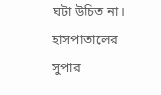ঘটা উচিত না। হাসপাতালের সুপার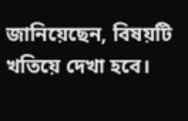জানিয়েছেন, বিষয়টি খতিয়ে দেখা হবে।